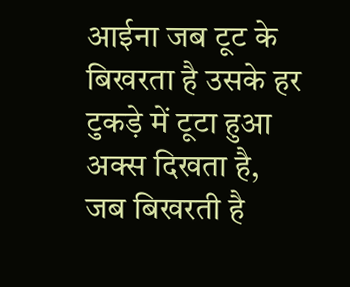आईना जब टूट के बिखरता है उसके हर टुकड़े में टूटा हुआ अक्स दिखता है,
जब बिखरती है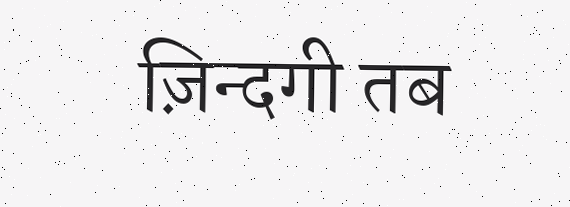ज़िन्दगी तब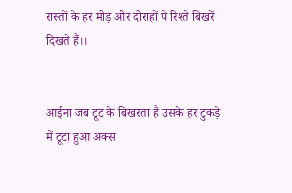रास्तों के हर मोड़ ओर दोराहों पे रिश्ते बिखरें दिखते हैं।।


आईना जब टूट के बिखरता है उसके हर टुकड़े में टूटा हुआ अक्स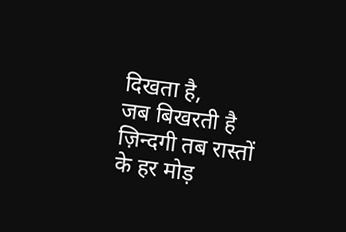दिखता है,
जब बिखरती है ज़िन्दगी तब रास्तों के हर मोड़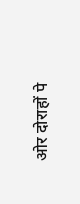ओर दोराहों पे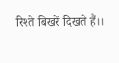रिश्ते बिखरें दिखते हैं।।